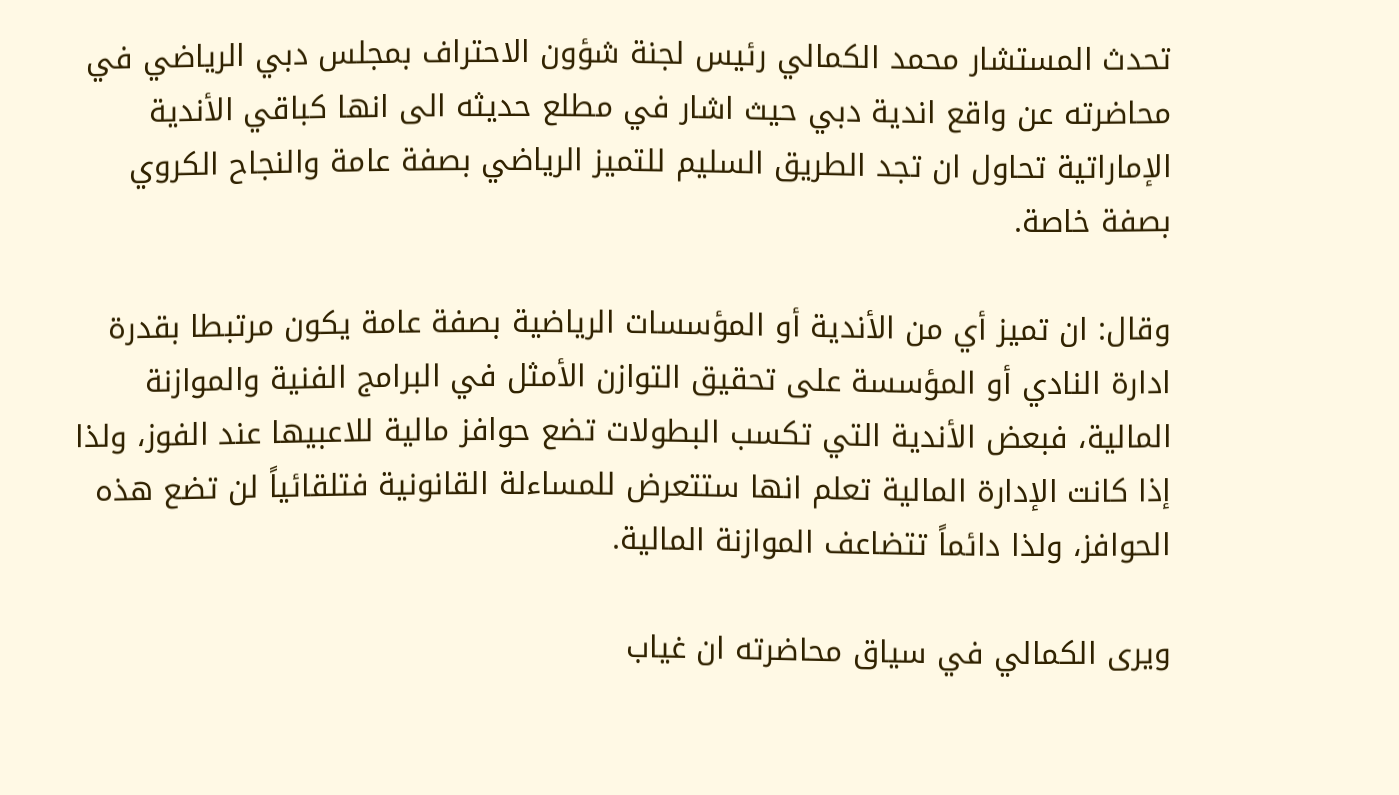تحدث المستشار محمد الكمالي رئيس لجنة شؤون الاحتراف بمجلس دبي الرياضي في محاضرته عن واقع اندية دبي حيث اشار في مطلع حديثه الى انها كباقي الأندية الإماراتية تحاول ان تجد الطريق السليم للتميز الرياضي بصفة عامة والنجاح الكروي بصفة خاصة.

وقال: ان تميز أي من الأندية أو المؤسسات الرياضية بصفة عامة يكون مرتبطا بقدرة ادارة النادي أو المؤسسة على تحقيق التوازن الأمثل في البرامج الفنية والموازنة المالية، فبعض الأندية التي تكسب البطولات تضع حوافز مالية للاعبيها عند الفوز، ولذا إذا كانت الإدارة المالية تعلم انها ستتعرض للمساءلة القانونية فتلقائياً لن تضع هذه الحوافز، ولذا دائماً تتضاعف الموازنة المالية.

ويرى الكمالي في سياق محاضرته ان غياب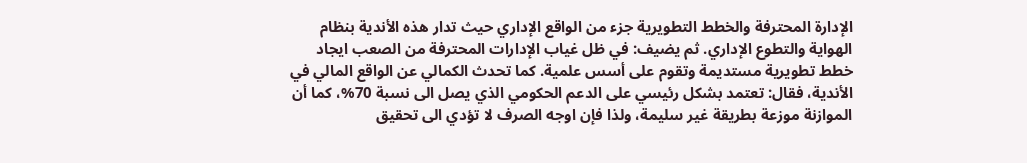الإدارة المحترفة والخطط التطويرية جزء من الواقع الإداري حيث تدار هذه الأندية بنظام الهواية والتطوع الإداري. ثم يضيف: في ظل غياب الإدارات المحترفة من الصعب ايجاد خطط تطويرية مستديمة وتقوم على أسس علمية. كما تحدث الكمالي عن الواقع المالي في الأندية، فقال: تعتمد بشكل رئيسي على الدعم الحكومي الذي يصل الى نسبة 70%، كما أن الموازنة موزعة بطريقة غير سليمة، ولذا فإن اوجه الصرف لا تؤدي الى تحقيق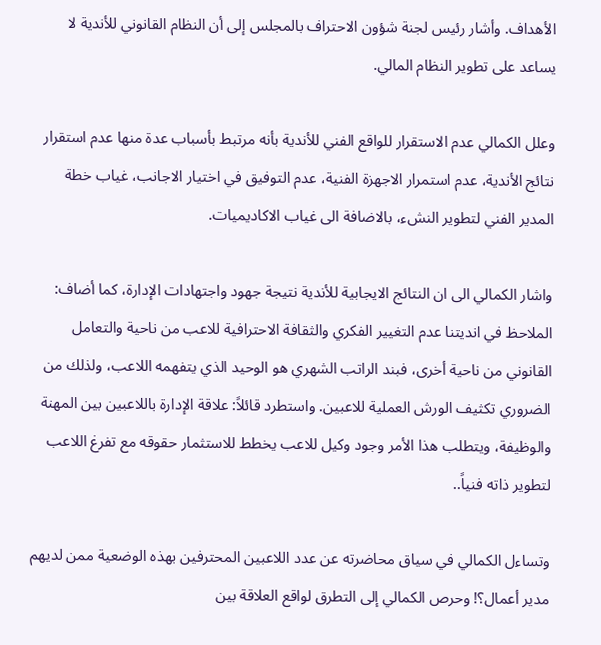الأهداف. وأشار رئيس لجنة شؤون الاحتراف بالمجلس إلى أن النظام القانوني للأندية لا يساعد على تطوير النظام المالي.

وعلل الكمالي عدم الاستقرار للواقع الفني للأندية بأنه مرتبط بأسباب عدة منها عدم استقرار نتائج الأندية، عدم استمرار الاجهزة الفنية، عدم التوفيق في اختيار الاجانب، غياب خطة المدير الفني لتطوير النشء، بالاضافة الى غياب الاكاديميات.

واشار الكمالي الى ان النتائج الايجابية للأندية نتيجة جهود واجتهادات الإدارة، كما أضاف: الملاحظ في انديتنا عدم التغيير الفكري والثقافة الاحترافية للاعب من ناحية والتعامل القانوني من ناحية أخرى، فبند الراتب الشهري هو الوحيد الذي يتفهمه اللاعب، ولذلك من الضروري تكثيف الورش العملية للاعبين. واستطرد قائلاً: علاقة الإدارة باللاعبين بين المهنة والوظيفة، ويتطلب هذا الأمر وجود وكيل للاعب يخطط للاستثمار حقوقه مع تفرغ اللاعب لتطوير ذاته فنياً..

وتساءل الكمالي في سياق محاضرته عن عدد اللاعبين المحترفين بهذه الوضعية ممن لديهم مدير أعمال؟! وحرص الكمالي إلى التطرق لواقع العلاقة بين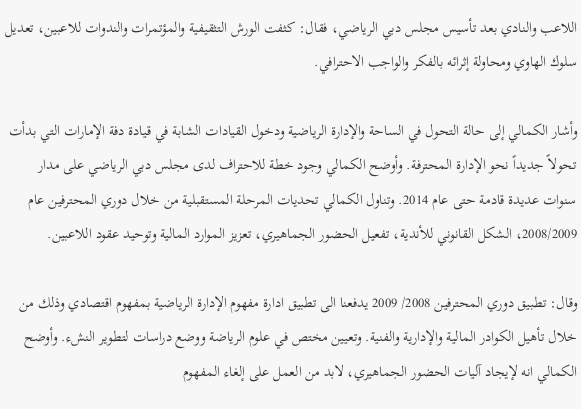اللاعب والنادي بعد تأسيس مجلس دبي الرياضي، فقال: كثفت الورش التثقيفية والمؤتمرات والندوات للاعبين، تعديل سلوك الهاوي ومحاولة إثرائه بالفكر والواجب الاحترافي.

وأشار الكمالي إلى حالة التحول في الساحة والإدارة الرياضية ودخول القيادات الشابة في قيادة دفة الإمارات التي بدأت تحولاً جديداً نحو الإدارة المحترفة. وأوضح الكمالي وجود خطة للاحتراف لدى مجلس دبي الرياضي على مدار سنوات عديدة قادمة حتى عام 2014. وتناول الكمالي تحديات المرحلة المستقبلية من خلال دوري المحترفين عام 2008/2009، الشكل القانوني للأندية، تفعيل الحضور الجماهيري، تعزيز الموارد المالية وتوحيد عقود اللاعبين.

وقال: تطبيق دوري المحترفين 2008/ 2009 يدفعنا الى تطبيق ادارة مفهوم الإدارة الرياضية بمفهوم اقتصادي وذلك من خلال تأهيل الكوادر المالية والإدارية والفنية. وتعيين مختص في علوم الرياضة ووضع دراسات لتطوير النشء. وأوضح الكمالي انه لإيجاد آليات الحضور الجماهيري، لابد من العمل على إلغاء المفهوم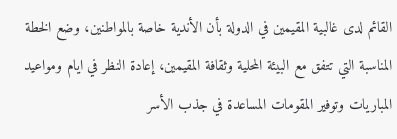القائم لدى غالبية المقيمين في الدولة بأن الأندية خاصة بالمواطنين، وضع الخطة المناسبة التي تتفق مع البيئة المحلية وثقافة المقيمين، إعادة النظر في ايام ومواعيد المباريات وتوفير المقومات المساعدة في جذب الأسر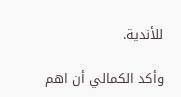للأندية.

وأكد الكمالي أن اهم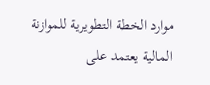موارد الخطة التطويرية للموازنة المالية يعتمد على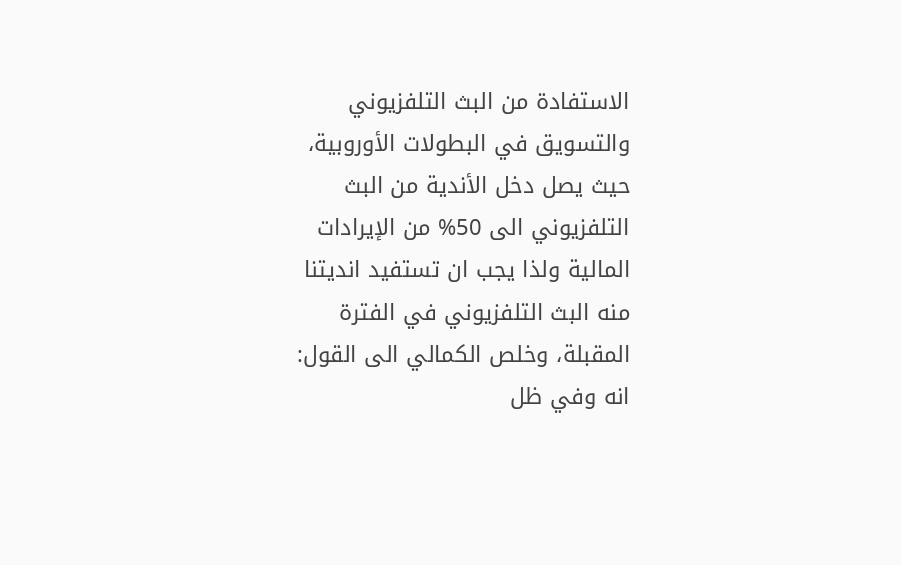الاستفادة من البث التلفزيوني والتسويق في البطولات الأوروبية، حيث يصل دخل الأندية من البث التلفزيوني الى 50% من الإيرادات المالية ولذا يجب ان تستفيد انديتنا منه البث التلفزيوني في الفترة المقبلة، وخلص الكمالي الى القول: انه وفي ظل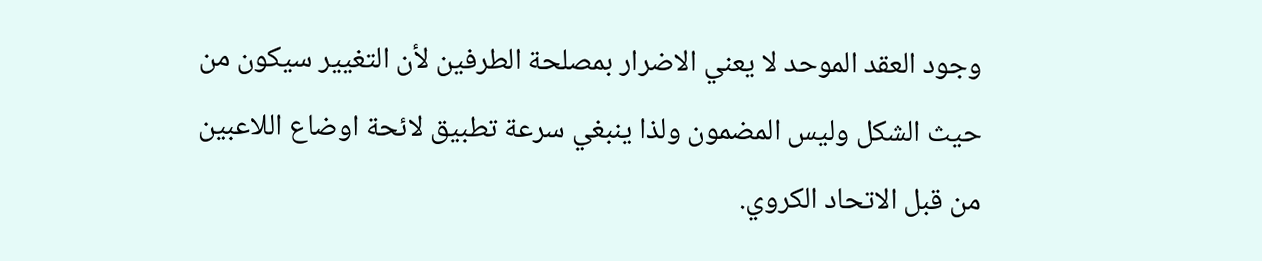وجود العقد الموحد لا يعني الاضرار بمصلحة الطرفين لأن التغيير سيكون من حيث الشكل وليس المضمون ولذا ينبغي سرعة تطبيق لائحة اوضاع اللاعبين من قبل الاتحاد الكروي.